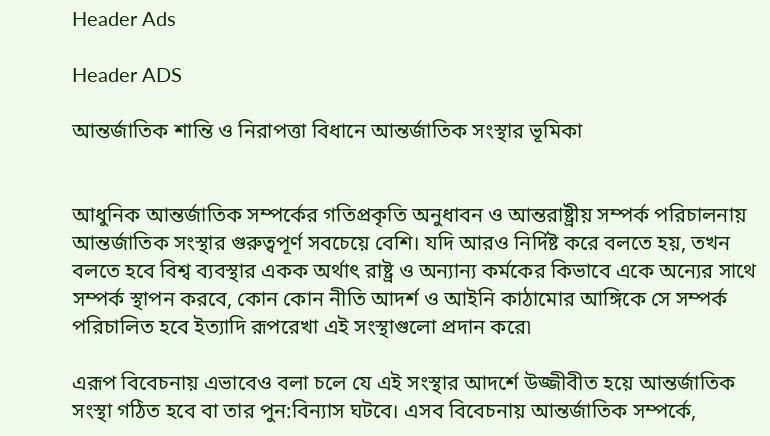Header Ads

Header ADS

আন্তর্জাতিক শান্তি ও নিরাপত্তা বিধানে আন্তর্জাতিক সংস্থার ভূমিকা


আধুনিক আন্তর্জাতিক সম্পর্কের গতিপ্রকৃতি অনুধাবন ও আন্তরাষ্ট্রীয় সম্পর্ক পরিচালনায় আন্তর্জাতিক সংস্থার গুরুত্বপূর্ণ সবচেয়ে বেশি। যদি আরও নির্দিষ্ট করে বলতে হয়, তখন বলতে হবে বিশ্ব ব্যবস্থার একক অর্থাৎ রাষ্ট্র ও অন্যান্য কর্মকের কিভাবে একে অন্যের সাথে সম্পর্ক স্থাপন করবে, কোন কোন নীতি আদর্শ ও আইনি কাঠামোর আঙ্গিকে সে সম্পর্ক পরিচালিত হবে ইত্যাদি রূপরেখা এই সংস্থাগুলো প্রদান করে৷

এরূপ বিবেচনায় এভাবেও বলা চলে যে এই সংস্থার আদর্শে উজ্জীবীত হয়ে আন্তর্জাতিক সংস্থা গঠিত হবে বা তার পুন:বিন্যাস ঘটবে। এসব বিবেচনায় আন্তর্জাতিক সম্পর্কে,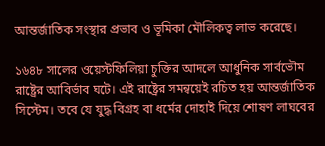আন্তর্জাতিক সংস্থার প্রভাব ও ভূমিকা মৌলিকত্ব লাভ করেছে।

১৬৪৮ সালের ওয়েস্টফিলিয়া চুক্তির আদলে আধুনিক সার্বভৌম রাষ্ট্রের আবির্ভাব ঘটে। এই রাষ্ট্রের সমন্বয়েই রচিত হয় আন্তর্জাতিক সিস্টেম। তবে যে যুদ্ধ বিগ্রহ বা ধর্মের দোহাই দিয়ে শোষণ লাঘবের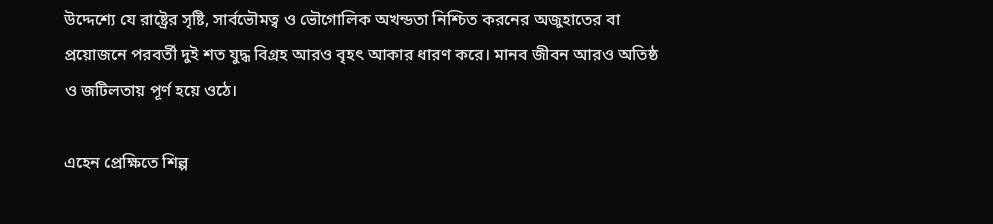উদ্দেশ্যে যে রাষ্ট্রের সৃষ্টি, সার্বভৌমত্ব ও ভৌগোলিক অখন্ডতা নিশ্চিত করনের অজুহাতের বা প্রয়োজনে পরবর্তী দুই শত যুদ্ধ বিগ্রহ আরও বৃহৎ আকার ধারণ করে। মানব জীবন আরও অতিষ্ঠ ও জটিলতায় পূর্ণ হয়ে ওঠে।

এহেন প্রেক্ষিতে শিল্প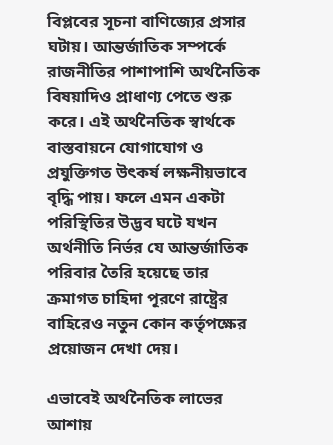বিপ্লবের সূচনা বাণিজ্যের প্রসার ঘটায়। আন্তর্জাতিক সম্পর্কে রাজনীতির পাশাপাশি অর্থনৈতিক বিষয়াদিও প্রাধাণ্য পেতে শুরু করে। এই অর্থনৈতিক স্বার্থকে বাস্তবায়নে যোগাযোগ ও প্রযুক্তিগত উৎকর্ষ লক্ষনীয়ভাবে বৃদ্ধি পায়। ফলে এমন একটা পরিস্থিতির উদ্ভব ঘটে যখন অর্থনীতি নির্ভর যে আন্তর্জাতিক পরিবার তৈরি হয়েছে তার ক্রমাগত চাহিদা পূরণে রাষ্ট্রের বাহিরেও নতুন কোন কর্তৃপক্ষের প্রয়োজন দেখা দেয়।

এভাবেই অর্থনৈতিক লাভের আশায়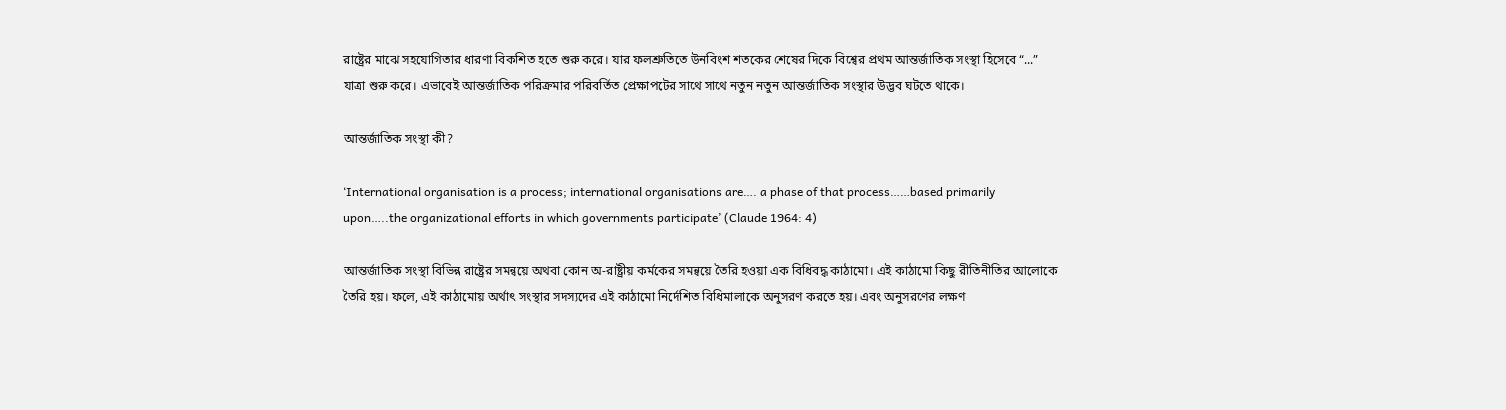রাষ্ট্রের মাঝে সহযোগিতার ধারণা বিকশিত হতে শুরু করে। যার ফলশ্রুতিতে উনবিংশ শতকের শেষের দিকে বিশ্বের প্রথম আন্তর্জাতিক সংস্থা হিসেবে “...” যাত্রা শুরু করে। এভাবেই আন্তর্জাতিক পরিক্রমার পরিবর্তিত প্রেক্ষাপটের সাথে সাথে নতুন নতুন আন্তর্জাতিক সংস্থার উদ্ভব ঘটতে থাকে।

আন্তর্জাতিক সংস্থা কী?

‘International organisation is a process; international organisations are…. a phase of that process……based primarily upon…..the organizational efforts in which governments participate’ (Claude 1964: 4)

আন্তর্জাতিক সংস্থা বিভিন্ন রাষ্ট্রের সমন্বয়ে অথবা কোন অ-রাষ্ট্রীয় কর্মকের সমন্বয়ে তৈরি হওয়া এক বিধিবদ্ধ কাঠামো। এই কাঠামো কিছু রীতিনীতির আলোকে তৈরি হয়। ফলে, এই কাঠামোয় অর্থাৎ সংস্থার সদস্যদের এই কাঠামো নির্দেশিত বিধিমালাকে অনুসরণ করতে হয়। এবং অনুসরণের লক্ষণ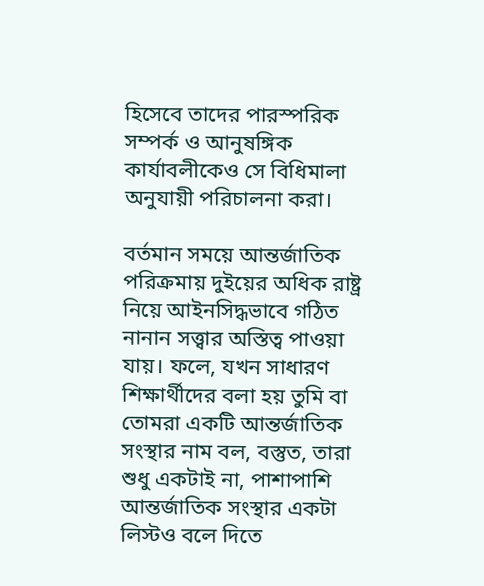হিসেবে তাদের পারস্পরিক সম্পর্ক ও আনুষঙ্গিক কার্যাবলীকেও সে বিধিমালা অনুযায়ী পরিচালনা করা।

বর্তমান সময়ে আন্তর্জাতিক পরিক্রমায় দুইয়ের অধিক রাষ্ট্র নিয়ে আইনসিদ্ধভাবে গঠিত নানান সত্ত্বার অস্তিত্ব পাওয়া যায়। ফলে, যখন সাধারণ শিক্ষার্থীদের বলা হয় তুমি বা তোমরা একটি আন্তর্জাতিক সংস্থার নাম বল, বস্তুত, তারা শুধু একটাই না, পাশাপাশি আন্তর্জাতিক সংস্থার একটা লিস্টও বলে দিতে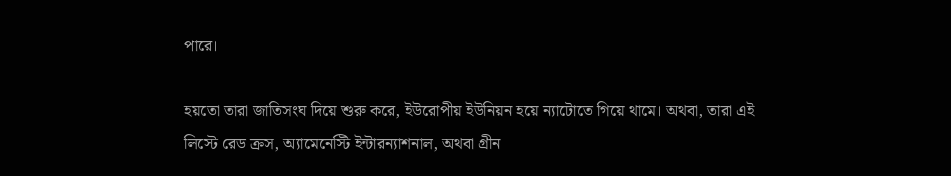পারে।

হয়তো তারা জাতিসংঘ দিয়ে শুরু করে, ইউরোপীয় ইউনিয়ন হয়ে ন্যাটোতে গিয়ে থামে। অথবা, তারা এই লিস্টে রেড ক্রস, অ্যামেনেস্টি ইন্টারন্যাশনাল, অথবা গ্রীন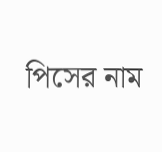পিসের নাম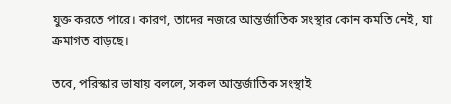যুক্ত করতে পারে। কারণ, তাদের নজরে আন্তর্জাতিক সংস্থার কোন কমতি নেই, যা ক্রমাগত বাড়ছে।

তবে, পরিস্কার ভাষায় বললে, সকল আন্তর্জাতিক সংস্থাই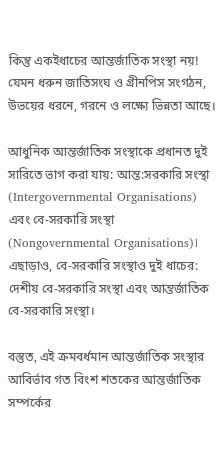কিন্তু একইধাচের আন্তর্জাতিক সংস্থা নয়! যেমন ধরুন জাতিসংঘ ও গ্রীনপিস সংগঠন, উভয়ের ধরনে, গরনে ও লক্ষ্যে ভিন্নতা আছে।

আধুনিক আন্তর্জাতিক সংস্থাকে প্রধানত দুই সারিতে ভাগ করা যায়: আন্ত:সরকারি সংস্থা (Intergovernmental Organisations) এবং বে-সরকারি সংস্থা (Nongovernmental Organisations)। এছাড়াও, বে-সরকারি সংস্থাও দুই ধাচের: দেশীয় বে-সরকারি সংস্থা এবং আন্তর্জাতিক বে-সরকারি সংস্থা।

বস্তুত, এই ক্রমবর্ধমান আন্তর্জাতিক সংস্থার আবির্ভাব গত বিংশ শতকের আন্তর্জাতিক সম্পর্কের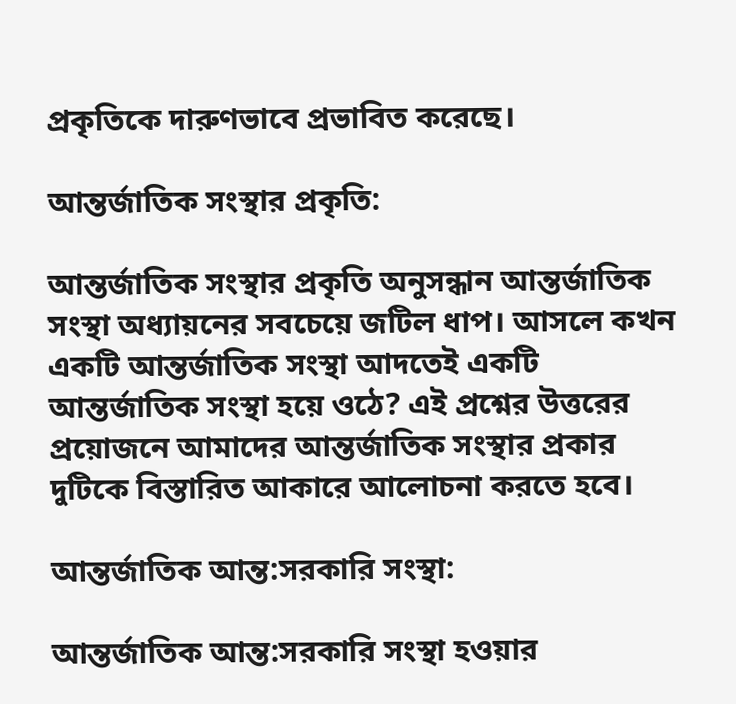প্রকৃতিকে দারুণভাবে প্রভাবিত করেছে।

আন্তর্জাতিক সংস্থার প্রকৃতি:

আন্তর্জাতিক সংস্থার প্রকৃতি অনুসন্ধান আন্তর্জাতিক সংস্থা অধ্যায়নের সবচেয়ে জটিল ধাপ। আসলে কখন একটি আন্তর্জাতিক সংস্থা আদতেই একটি আন্তর্জাতিক সংস্থা হয়ে ওঠে? এই প্রশ্নের উত্তরের প্রয়োজনে আমাদের আন্তর্জাতিক সংস্থার প্রকার দুটিকে বিস্তারিত আকারে আলোচনা করতে হবে।

আন্তর্জাতিক আন্ত:সরকারি সংস্থা:

আন্তর্জাতিক আন্ত:সরকারি সংস্থা হওয়ার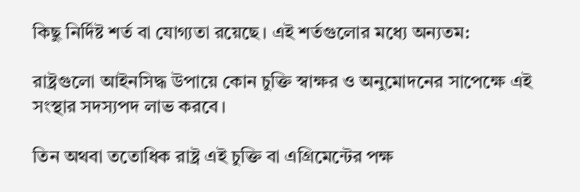কিছু নির্দিষ্ট শর্ত বা যোগ্যতা রয়েছে। এই শর্তগুলোর মধ্যে অন্যতম:

রাষ্ট্রগুলো আইনসিদ্ধ উপায়ে কোন চুক্তি স্বাক্ষর ও অনুমোদনের সাপেক্ষে এই সংস্থার সদস্যপদ লাভ করবে।

তিন অথবা ততোধিক রাষ্ট্র এই চুক্তি বা এগ্রিমেন্টের পক্ষ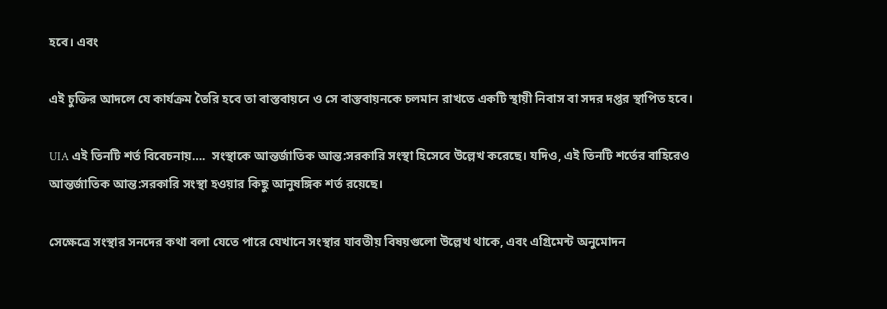হবে। এবং

এই চুক্তির আদলে যে কার্যক্রম তৈরি হবে তা বাস্তবায়নে ও সে বাস্তবায়নকে চলমান রাখতে একটি স্থায়ী নিবাস বা সদর দপ্তর স্থাপিত হবে।

UIA এই তিনটি শর্ত বিবেচনায়….  সংস্থাকে আন্তর্জাতিক আন্ত:সরকারি সংস্থা হিসেবে উল্লেখ করেছে। যদিও, এই তিনটি শর্তের বাহিরেও আন্তর্জাতিক আন্ত:সরকারি সংস্থা হওয়ার কিছু আনুষঙ্গিক শর্ত রয়েছে।

সেক্ষেত্রে সংস্থার সনদের কথা বলা যেতে পারে যেখানে সংস্থার যাবতীয় বিষয়গুলো উল্লেখ থাকে, এবং এগ্রিমেন্ট অনুমোদন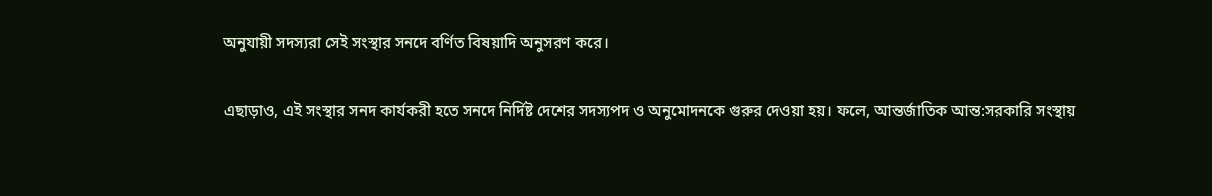অনুযায়ী সদস্যরা সেই সংস্থার সনদে বর্ণিত বিষয়াদি অনুসরণ করে।

এছাড়াও, এই সংস্থার সনদ কার্যকরী হতে সনদে নির্দিষ্ট দেশের সদস্যপদ ও অনুমোদনকে গুরুর দেওয়া হয়। ফলে, আন্তর্জাতিক আন্ত:সরকারি সংস্থায়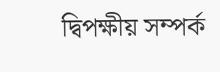দ্বিপক্ষীয় সম্পর্ক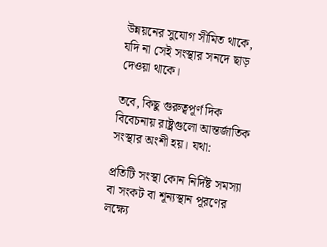উন্নয়নের সুযোগ সীমিত থাকে, যদি না সেই সংস্থার সনদে ছাড় দেওয়া থাকে।

তবে, কিছু গুরুত্বপূর্ণ দিক বিবেচনায় রাষ্ট্রগুলো আন্তর্জাতিক সংস্থার অংশী হয়। যথা:

প্রতিটি সংস্থা কোন নির্দিষ্ট সমস্যা বা সংকট বা শূন্যস্থান পূরণের লক্ষ্যে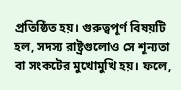প্রতিষ্ঠিত হয়। গুরুত্বপূর্ণ বিষয়টি হল, সদস্য রাষ্ট্রগুলোও সে শূন্যতা বা সংকটের মুখোমুখি হয়। ফলে,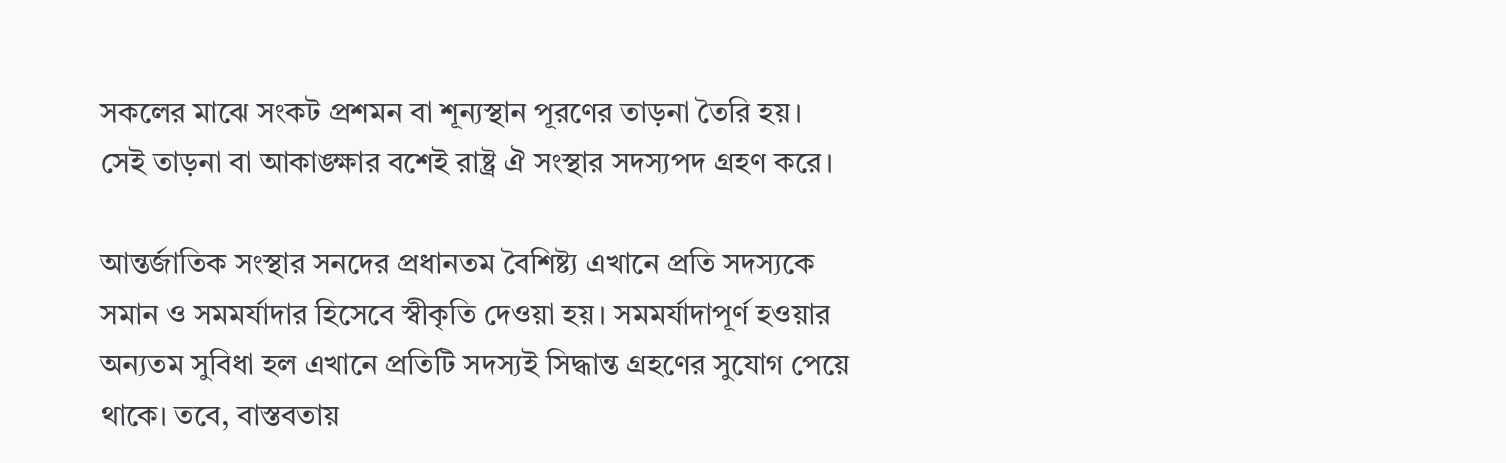সকলের মাঝে সংকট প্রশমন বা শূন্যস্থান পূরণের তাড়না তৈরি হয়। সেই তাড়না বা আকাঙ্ক্ষার বশেই রাষ্ট্র ঐ সংস্থার সদস্যপদ গ্রহণ করে।

আন্তর্জাতিক সংস্থার সনদের প্রধানতম বৈশিষ্ট্য এখানে প্রতি সদস্যকে সমান ও সমমর্যাদার হিসেবে স্বীকৃতি দেওয়া হয়। সমমর্যাদাপূর্ণ হওয়ার অন্যতম সুবিধা হল এখানে প্রতিটি সদস্যই সিদ্ধান্ত গ্রহণের সুযোগ পেয়ে থাকে। তবে, বাস্তবতায়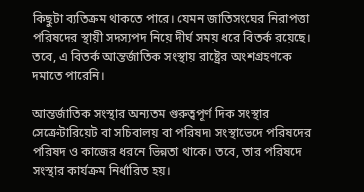কিছুটা ব্যতিক্রম থাকতে পারে। যেমন জাতিসংঘের নিরাপত্তা পরিষদের স্থায়ী সদস্যপদ নিয়ে দীর্ঘ সময় ধরে বিতর্ক রয়েছে। তবে, এ বিতর্ক আন্তর্জাতিক সংস্থায় রাষ্ট্রের অংশগ্রহণকে দমাতে পারেনি।

আন্তর্জাতিক সংস্থার অন্যতম গুরুত্বপূর্ণ দিক সংস্থার সেক্রেটারিয়েট বা সচিবালয় বা পরিষদ৷ সংস্থাভেদে পরিষদের পরিষদ ও কাজের ধরনে ভিন্নতা থাকে। তবে, তার পরিষদে সংস্থার কার্যক্রম নির্ধারিত হয়।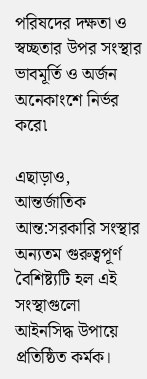পরিষদের দক্ষতা ও স্বচ্ছতার উপর সংস্থার ভাবমূর্তি ও অর্জন অনেকাংশে নির্ভর করে৷

এছাড়াও, আন্তর্জাতিক আন্ত:সরকারি সংস্থার অন্যতম গুরুত্বপূর্ণ বৈশিষ্ট্যটি হল এই সংস্থাগুলো আইনসিদ্ধ উপায়ে প্রতিষ্ঠিত কর্মক।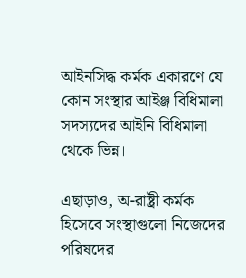আইনসিদ্ধ কর্মক একারণে যে কোন সংস্থার আইঞ্জ বিধিমালা সদস্যদের আইনি বিধিমালা থেকে ভিন্ন।

এছাড়াও, অ-রাষ্ট্রী কর্মক হিসেবে সংস্থাগুলো নিজেদের পরিষদের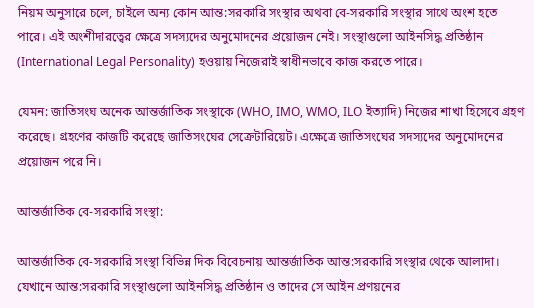নিয়ম অনুসারে চলে, চাইলে অন্য কোন আন্ত:সরকারি সংস্থার অথবা বে-সরকারি সংস্থার সাথে অংশ হতে পারে। এই অংশীদারত্বের ক্ষেত্রে সদস্যদের অনুমোদনের প্রয়োজন নেই। সংস্থাগুলো আইনসিদ্ধ প্রতিষ্ঠান (International Legal Personality) হওয়ায় নিজেরাই স্বাধীনভাবে কাজ করতে পারে।

যেমন: জাতিসংঘ অনেক আন্তর্জাতিক সংস্থাকে (WHO, IMO, WMO, ILO ইত্যাদি) নিজের শাখা হিসেবে গ্রহণ করেছে। গ্রহণের কাজটি করেছে জাতিসংঘের সেক্রেটারিয়েট। এক্ষেত্রে জাতিসংঘের সদস্যদের অনুমোদনের প্রয়োজন পরে নি।

আন্তর্জাতিক বে-সরকারি সংস্থা:

আন্তর্জাতিক বে-সরকারি সংস্থা বিভিন্ন দিক বিবেচনায় আন্তর্জাতিক আন্ত:সরকারি সংস্থার থেকে আলাদা। যেখানে আন্ত:সরকারি সংস্থাগুলো আইনসিদ্ধ প্রতিষ্ঠান ও তাদের সে আইন প্রণয়নের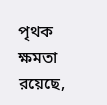পৃথক ক্ষমতা রয়েছে,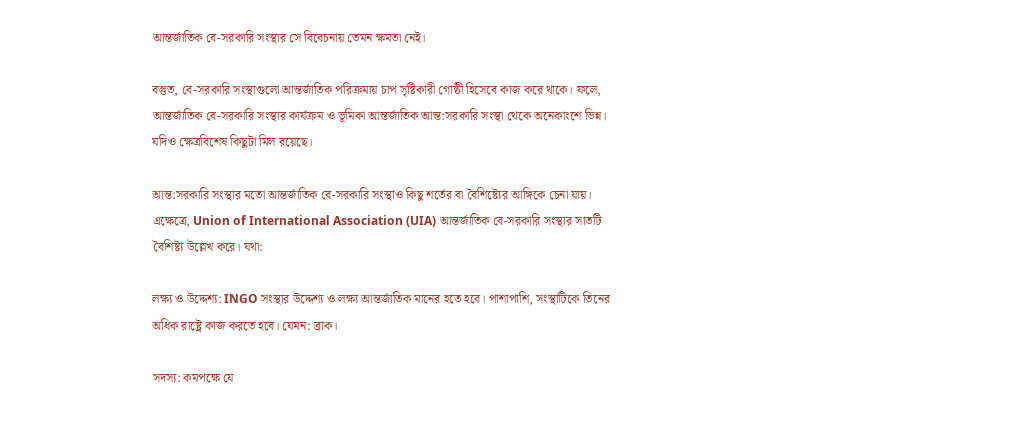আন্তর্জাতিক বে-সরকারি সংস্থার সে বিবেচনায় তেমন ক্ষমতা নেই।

বস্তুত, বে-সরকারি সংস্থাগুলো আন্তর্জাতিক পরিক্রমায় চাপ সৃষ্টিকারী গোষ্ঠী হিসেবে কাজ করে থাকে। ফলে, আন্তর্জাতিক বে-সরকারি সংস্থার কার্যক্রম ও ভূমিকা আন্তর্জাতিক আন্ত:সরকারি সংস্থা থেকে অনেকাংশে ভিন্ন। যদিও ক্ষেত্রবিশেষ কিছুটা মিল রয়েছে।

আন্ত:সরকারি সংস্থার মতো আন্তর্জাতিক বে-সরকারি সংস্থাও কিছু শর্তের বা বৈশিষ্ট্যের আঙ্গিকে চেনা যায়। এক্ষেত্রে, Union of International Association (UIA) আন্তর্জাতিক বে-সরকারি সংস্থার সাতটি বৈশিষ্ট্য উল্লেখ করে। যথা:

লক্ষ্য ও উদ্দেশ্য: INGO সংস্থার উদ্দেশ্য ও লক্ষ্য আন্তর্জাতিক মানের হতে হবে। পাশাপাশি, সংস্থাটিকে তিনের অধিক রাষ্ট্রে কাজ করতে হবে। যেমন: ব্রাক।

সদস্য: কমপক্ষে যে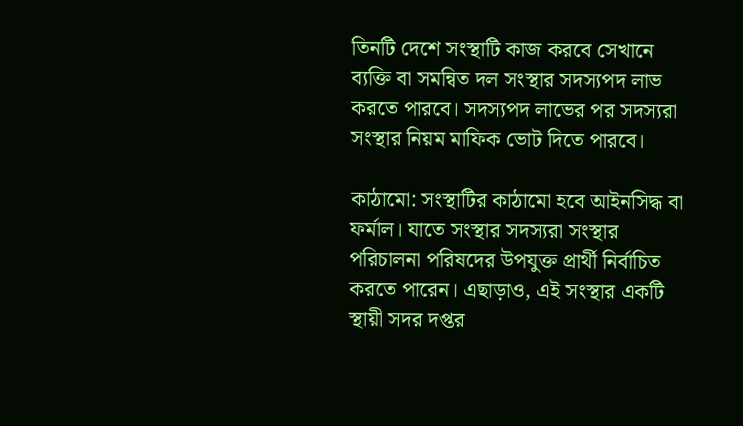তিনটি দেশে সংস্থাটি কাজ করবে সেখানে ব্যক্তি বা সমন্বিত দল সংস্থার সদস্যপদ লাভ করতে পারবে। সদস্যপদ লাভের পর সদস্যরা সংস্থার নিয়ম মাফিক ভোট দিতে পারবে।

কাঠামো: সংস্থাটির কাঠামো হবে আইনসিদ্ধ বা ফর্মাল। যাতে সংস্থার সদস্যরা সংস্থার পরিচালনা পরিষদের উপযুক্ত প্রার্থী নির্বাচিত করতে পারেন। এছাড়াও, এই সংস্থার একটি স্থায়ী সদর দপ্তর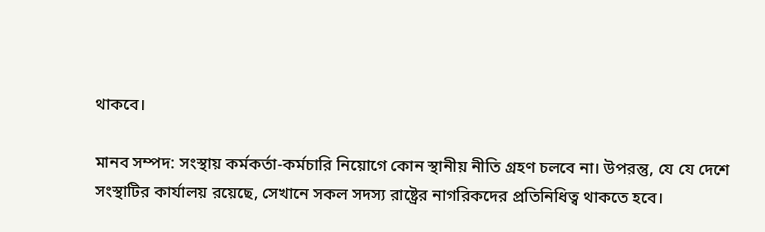থাকবে।

মানব সম্পদ: সংস্থায় কর্মকর্তা-কর্মচারি নিয়োগে কোন স্থানীয় নীতি গ্রহণ চলবে না। উপরন্তু, যে যে দেশে সংস্থাটির কার্যালয় রয়েছে, সেখানে সকল সদস্য রাষ্ট্রের নাগরিকদের প্রতিনিধিত্ব থাকতে হবে।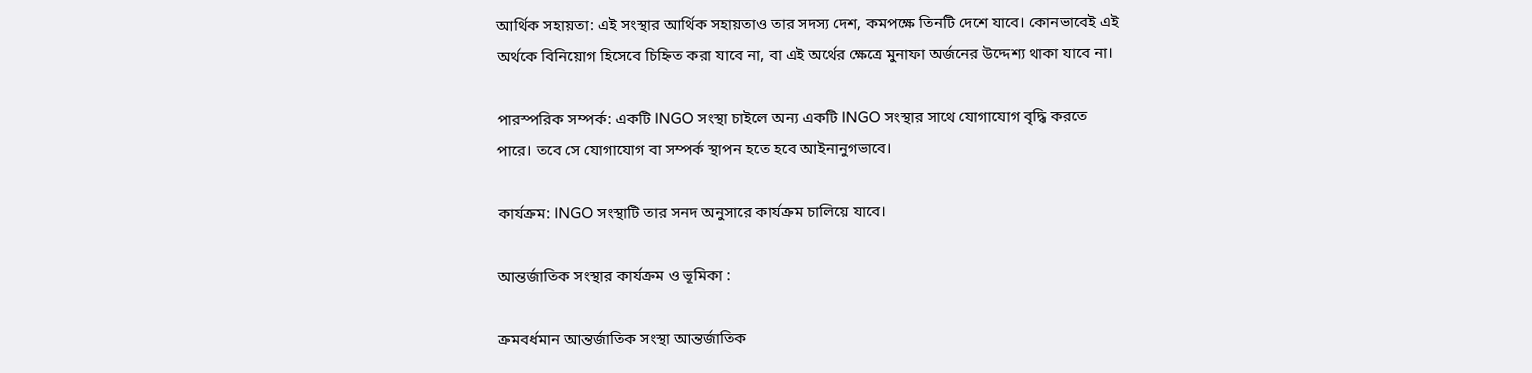আর্থিক সহায়তা: এই সংস্থার আর্থিক সহায়তাও তার সদস্য দেশ, কমপক্ষে তিনটি দেশে যাবে। কোনভাবেই এই অর্থকে বিনিয়োগ হিসেবে চিহ্নিত করা যাবে না, বা এই অর্থের ক্ষেত্রে মুনাফা অর্জনের উদ্দেশ্য থাকা যাবে না।

পারস্পরিক সম্পর্ক: একটি INGO সংস্থা চাইলে অন্য একটি INGO সংস্থার সাথে যোগাযোগ বৃদ্ধি করতে পারে। তবে সে যোগাযোগ বা সম্পর্ক স্থাপন হতে হবে আইনানুগভাবে।

কার্যক্রম: INGO সংস্থাটি তার সনদ অনুসারে কার্যক্রম চালিয়ে যাবে।

আন্তর্জাতিক সংস্থার কার্যক্রম ও ভূমিকা :

ক্রমবর্ধমান আন্তর্জাতিক সংস্থা আন্তর্জাতিক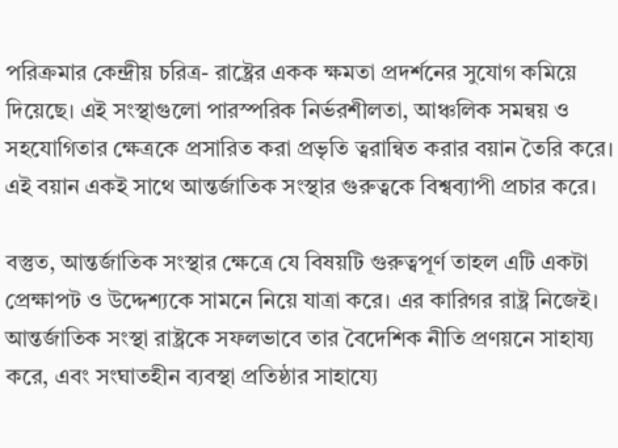পরিক্রমার কেন্দ্রীয় চরিত্র- রাষ্ট্রের একক ক্ষমতা প্রদর্শনের সুযোগ কমিয়ে দিয়েছে। এই সংস্থাগুলো পারস্পরিক নির্ভরশীলতা, আঞ্চলিক সমন্বয় ও সহযোগিতার ক্ষেত্রকে প্রসারিত করা প্রভৃতি ত্বরান্বিত করার বয়ান তৈরি করে। এই বয়ান একই সাথে আন্তর্জাতিক সংস্থার গুরুত্বকে বিশ্বব্যাপী প্রচার করে।

বস্তুত, আন্তর্জাতিক সংস্থার ক্ষেত্রে যে বিষয়টি গুরুত্বপূর্ণ তাহল এটি একটা প্রেক্ষাপট ও উদ্দেশ্যকে সামনে নিয়ে যাত্রা করে। এর কারিগর রাষ্ট্র নিজেই। আন্তর্জাতিক সংস্থা রাষ্ট্রকে সফলভাবে তার বৈদেশিক নীতি প্রণয়নে সাহায্য করে, এবং সংঘাতহীন ব্যবস্থা প্রতিষ্ঠার সাহায্যে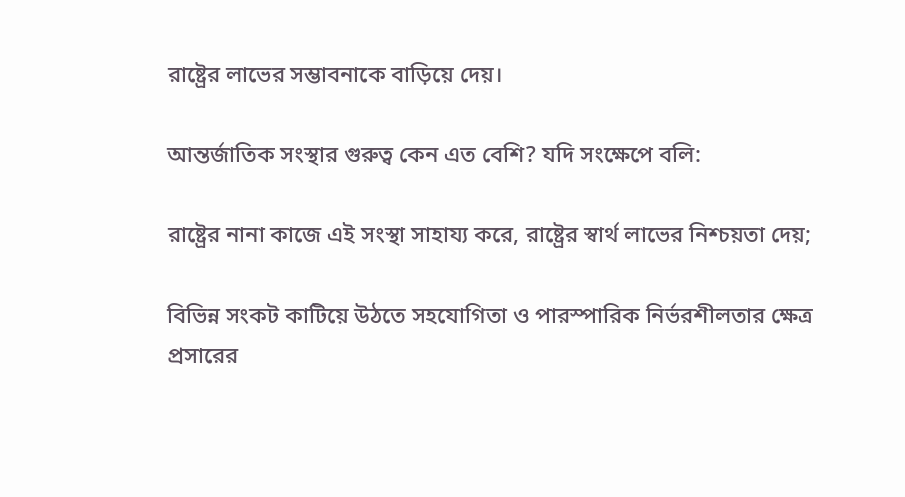রাষ্ট্রের লাভের সম্ভাবনাকে বাড়িয়ে দেয়।

আন্তর্জাতিক সংস্থার গুরুত্ব কেন এত বেশি? যদি সংক্ষেপে বলি:

রাষ্ট্রের নানা কাজে এই সংস্থা সাহায্য করে, রাষ্ট্রের স্বার্থ লাভের নিশ্চয়তা দেয়;

বিভিন্ন সংকট কাটিয়ে উঠতে সহযোগিতা ও পারস্পারিক নির্ভরশীলতার ক্ষেত্র প্রসারের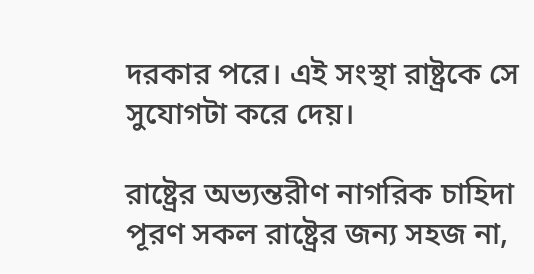দরকার পরে। এই সংস্থা রাষ্ট্রকে সে সুযোগটা করে দেয়।

রাষ্ট্রের অভ্যন্তরীণ নাগরিক চাহিদা পূরণ সকল রাষ্ট্রের জন্য সহজ না,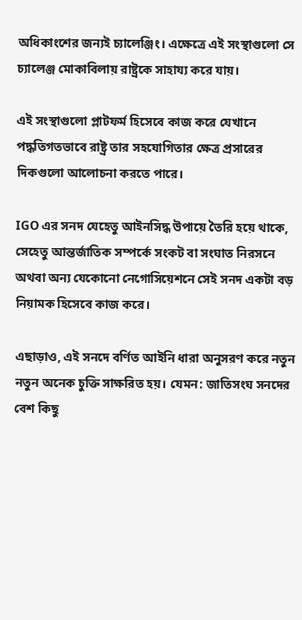অধিকাংশের জন্যই চ্যালেঞ্জিং। এক্ষেত্রে এই সংস্থাগুলো সে চ্যালেঞ্জ মোকাবিলায় রাষ্ট্রকে সাহায্য করে যায়।

এই সংস্থাগুলো প্লাটফর্ম হিসেবে কাজ করে যেখানে পদ্ধতিগতভাবে রাষ্ট্র তার সহযোগিতার ক্ষেত্র প্রসারের দিকগুলো আলোচনা করতে পারে।

IGO এর সনদ যেহেতু আইনসিদ্ধ উপায়ে তৈরি হয়ে থাকে, সেহেতু আন্তর্জাতিক সম্পর্কে সংকট বা সংঘাত নিরসনে অথবা অন্য যেকোনো নেগোসিয়েশনে সেই সনদ একটা বড় নিয়ামক হিসেবে কাজ করে।

এছাড়াও, এই সনদে বর্ণিত আইনি ধারা অনুসরণ করে নতুন নতুন অনেক চুক্তি সাক্ষরিত হয়। যেমন: জাতিসংঘ সনদের বেশ কিছু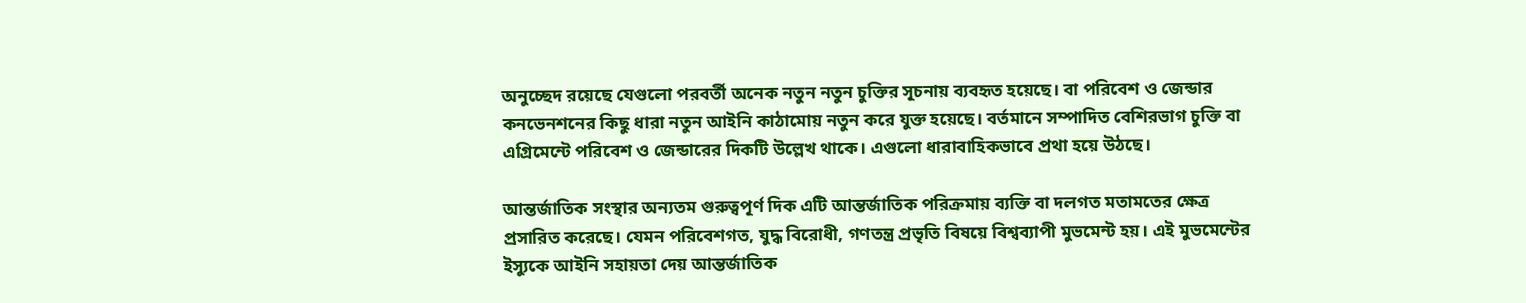অনুচ্ছেদ রয়েছে যেগুলো পরবর্তী অনেক নতুন নতুন চুক্তির সূচনায় ব্যবহৃত হয়েছে। বা পরিবেশ ও জেন্ডার কনভেনশনের কিছু ধারা নতুন আইনি কাঠামোয় নতুন করে যুক্ত হয়েছে। বর্তমানে সম্পাদিত বেশিরভাগ চুক্তি বা এগ্রিমেন্টে পরিবেশ ও জেন্ডারের দিকটি উল্লেখ থাকে। এগুলো ধারাবাহিকভাবে প্রথা হয়ে উঠছে।

আন্তর্জাতিক সংস্থার অন্যতম গুরুত্বপূর্ণ দিক এটি আন্তর্জাতিক পরিক্রমায় ব্যক্তি বা দলগত মতামতের ক্ষেত্র প্রসারিত করেছে। যেমন পরিবেশগত, যুদ্ধ বিরোধী, গণতন্ত্র প্রভৃতি বিষয়ে বিশ্বব্যাপী মুভমেন্ট হয়। এই মুভমেন্টের ইস্যুকে আইনি সহায়তা দেয় আন্তর্জাতিক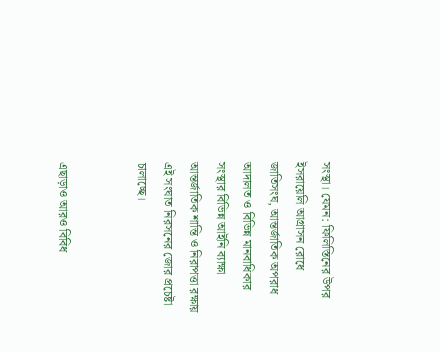সংস্থা। যেমন: ফিলিস্তিনের উপর ইসরায়েলি আগ্রাসন রোধে জাতিসংঘ, আন্তর্জাতিক অপরাধ আদালত ও বিভিন্ন মানবাধিকার সংস্থার বিভিন্ন আইনি ব্যাক্ষা আন্তর্জাতিক শান্তি ও নিরাপত্তা রক্ষায় এই সংঘাত নিরসনের জোর প্রচেষ্টা চালাচ্ছে।


এছাড়াও আরও বিবিধ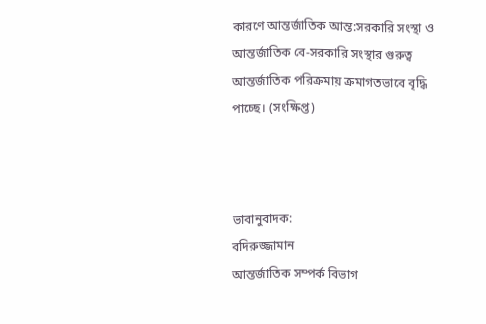কারণে আন্তর্জাতিক আন্ত:সরকারি সংস্থা ও আন্তর্জাতিক বে-সরকারি সংস্থার গুরুত্ব আন্তর্জাতিক পরিক্রমায় ক্রমাগতভাবে বৃদ্ধি পাচ্ছে। (সংক্ষিপ্ত)



ভাবানুবাদক:
বদিরুজ্জামান
আন্তর্জাতিক সম্পর্ক বিভাগ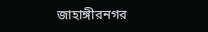জাহাঙ্গীরনগর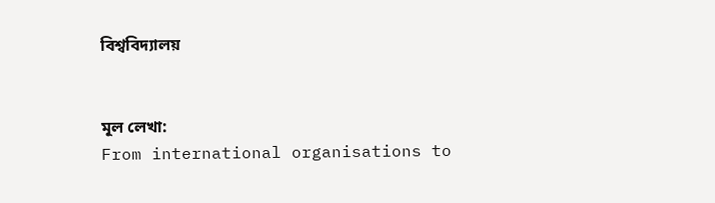বিশ্ববিদ্যালয়


মূল লেখা:
From international organisations to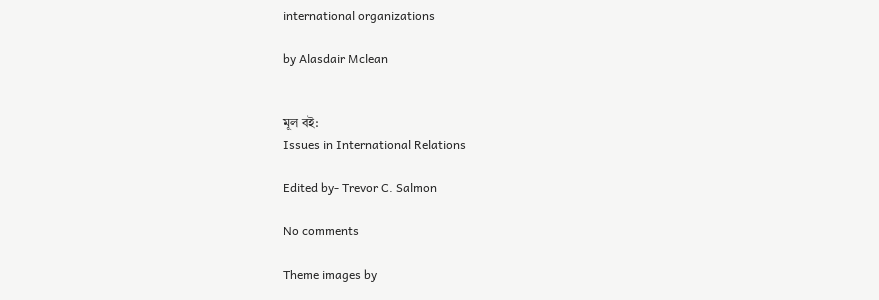international organizations

by Alasdair Mclean


মূল বই:
Issues in International Relations

Edited by- Trevor C. Salmon

No comments

Theme images by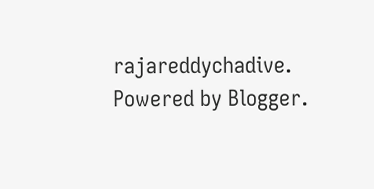rajareddychadive. Powered by Blogger.